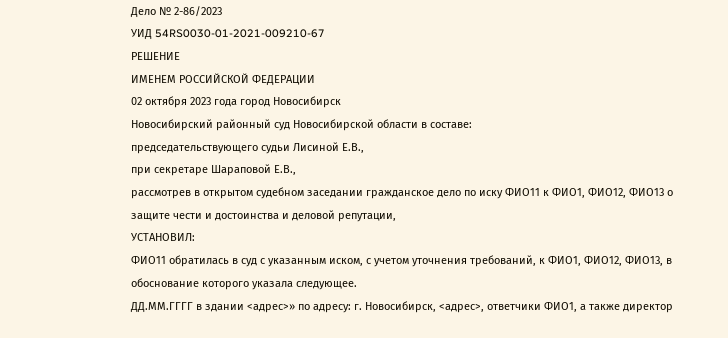Дело № 2-86/2023
УИД 54RS0030-01-2021-009210-67
РЕШЕНИЕ
ИМЕНЕМ РОССИЙСКОЙ ФЕДЕРАЦИИ
02 октября 2023 года город Новосибирск
Новосибирский районный суд Новосибирской области в составе:
председательствующего судьи Лисиной Е.В.,
при секретаре Шараповой Е.В.,
рассмотрев в открытом судебном заседании гражданское дело по иску ФИО11 к ФИО1, ФИО12, ФИО13 о защите чести и достоинства и деловой репутации,
УСТАНОВИЛ:
ФИО11 обратилась в суд с указанным иском, с учетом уточнения требований, к ФИО1, ФИО12, ФИО13, в обоснование которого указала следующее.
ДД.ММ.ГГГГ в здании <адрес>» по адресу: г. Новосибирск, <адрес>, ответчики ФИО1, а также директор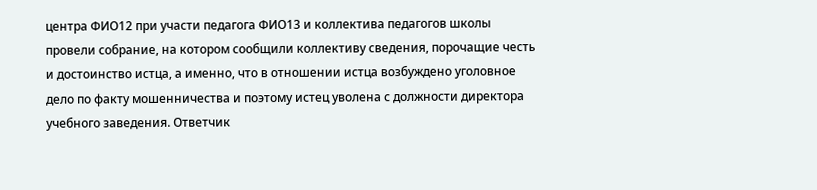центра ФИО12 при участи педагога ФИО13 и коллектива педагогов школы провели собрание, на котором сообщили коллективу сведения, порочащие честь и достоинство истца, а именно, что в отношении истца возбуждено уголовное дело по факту мошенничества и поэтому истец уволена с должности директора учебного заведения. Ответчик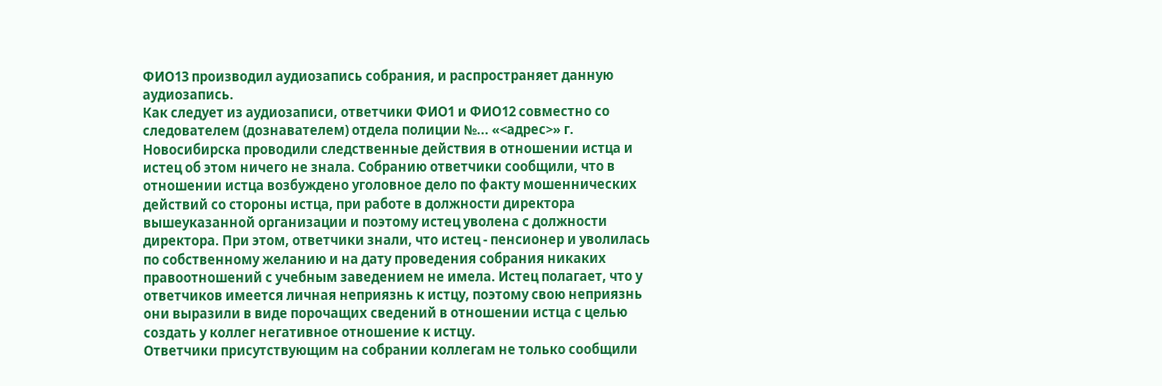ФИО13 производил аудиозапись собрания, и распространяет данную аудиозапись.
Как следует из аудиозаписи, ответчики ФИО1 и ФИО12 совместно со следователем (дознавателем) отдела полиции №... «<адрес>» г. Новосибирска проводили следственные действия в отношении истца и истец об этом ничего не знала. Собранию ответчики сообщили, что в отношении истца возбуждено уголовное дело по факту мошеннических действий со стороны истца, при работе в должности директора вышеуказанной организации и поэтому истец уволена с должности директора. При этом, ответчики знали, что истец - пенсионер и уволилась по собственному желанию и на дату проведения собрания никаких правоотношений с учебным заведением не имела. Истец полагает, что у ответчиков имеется личная неприязнь к истцу, поэтому свою неприязнь они выразили в виде порочащих сведений в отношении истца с целью создать у коллег негативное отношение к истцу.
Ответчики присутствующим на собрании коллегам не только сообщили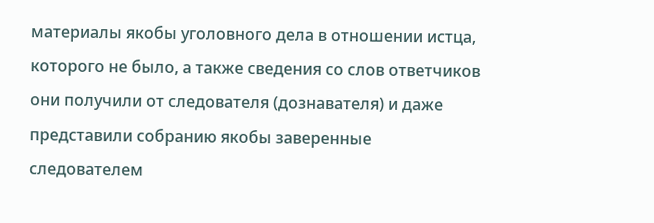материалы якобы уголовного дела в отношении истца, которого не было, а также сведения со слов ответчиков они получили от следователя (дознавателя) и даже представили собранию якобы заверенные следователем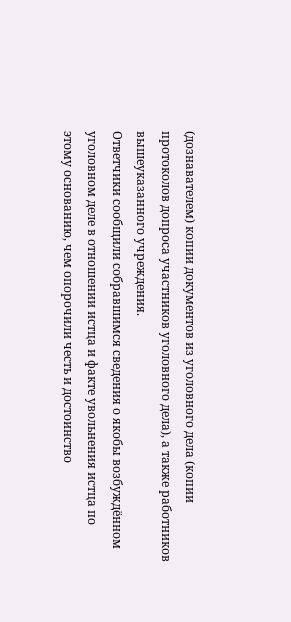(дознавателем) копии документов из уголовного дела (копии протоколов допроса участников уголовного дела), а также работников вышеуказанного учреждения.
Ответчики сообщили собравшимся сведения о якобы возбуждённом уголовном деле в отношении истца и факте увольнения истца по этому основанию, чем опорочили честь и достоинство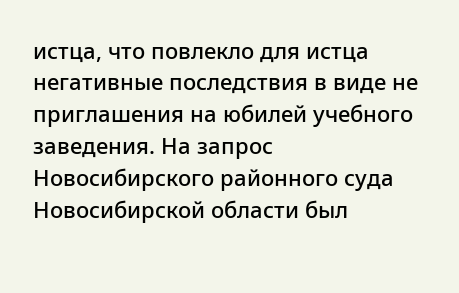истца, что повлекло для истца негативные последствия в виде не приглашения на юбилей учебного заведения. На запрос Новосибирского районного суда Новосибирской области был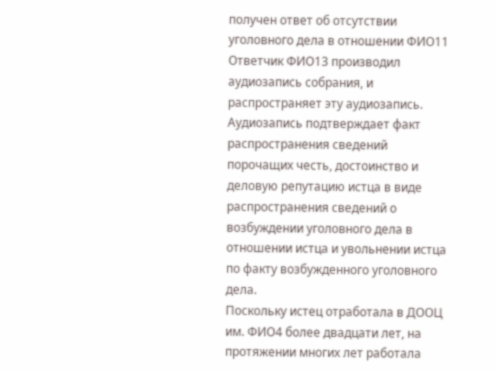получен ответ об отсутствии уголовного дела в отношении ФИО11
Ответчик ФИО13 производил аудиозапись собрания, и распространяет эту аудиозапись. Аудиозапись подтверждает факт распространения сведений порочащих честь, достоинство и деловую репутацию истца в виде распространения сведений о возбуждении уголовного дела в отношении истца и увольнении истца по факту возбужденного уголовного дела.
Поскольку истец отработала в ДООЦ им. ФИО4 более двадцати лет, на протяжении многих лет работала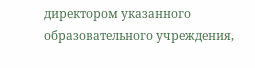директором указанного образовательного учреждения,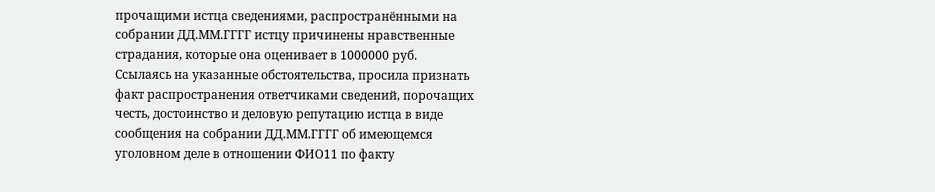прочащими истца сведениями, распространёнными на собрании ДД.ММ.ГГГГ истцу причинены нравственные страдания, которые она оценивает в 1000000 руб.
Ссылаясь на указанные обстоятельства, просила признать факт распространения ответчиками сведений, порочащих честь, достоинство и деловую репутацию истца в виде сообщения на собрании ДД.ММ.ГГГГ об имеющемся уголовном деле в отношении ФИО11 по факту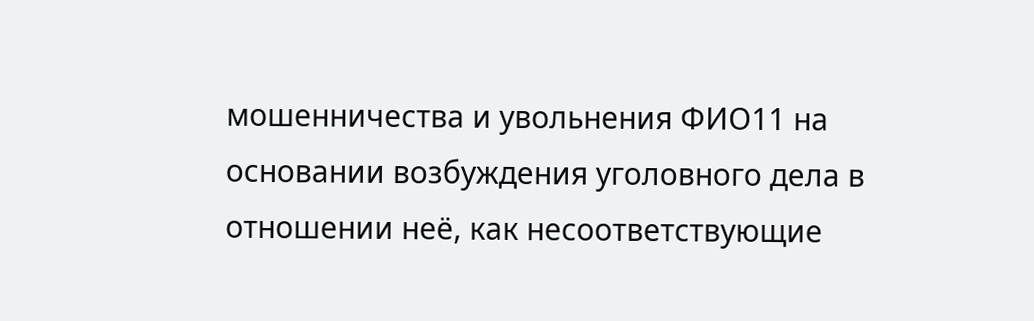мошенничества и увольнения ФИО11 на основании возбуждения уголовного дела в отношении неё, как несоответствующие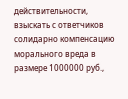действительности, взыскать с ответчиков солидарно компенсацию морального вреда в размере 1000000 руб.,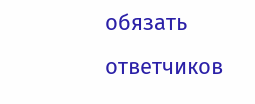обязать ответчиков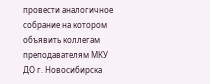провести аналогичное собрание на котором объявить коллегам преподавателям МКУ ДО г. Новосибирска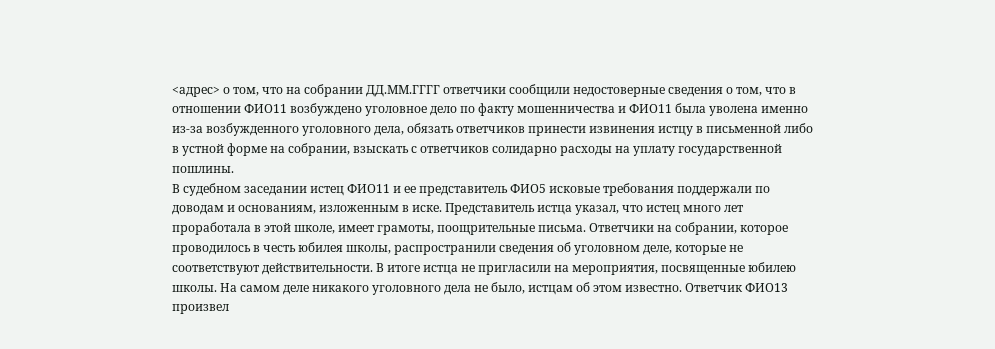<адрес> о том, что на собрании ДД.ММ.ГГГГ ответчики сообщили недостоверные сведения о том, что в отношении ФИО11 возбуждено уголовное дело по факту мошенничества и ФИО11 была уволена именно из-за возбужденного уголовного дела, обязать ответчиков принести извинения истцу в письменной либо в устной форме на собрании, взыскать с ответчиков солидарно расходы на уплату государственной пошлины.
В судебном заседании истец ФИО11 и ее представитель ФИО5 исковые требования поддержали по доводам и основаниям, изложенным в иске. Представитель истца указал, что истец много лет проработала в этой школе, имеет грамоты, поощрительные письма. Ответчики на собрании, которое проводилось в честь юбилея школы, распространили сведения об уголовном деле, которые не соответствуют действительности. В итоге истца не пригласили на мероприятия, посвященные юбилею школы. На самом деле никакого уголовного дела не было, истцам об этом известно. Ответчик ФИО13 произвел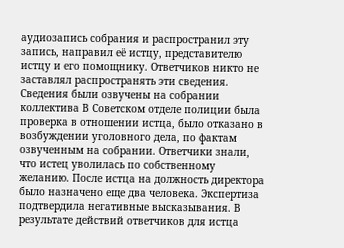аудиозапись собрания и распространил эту запись, направил её истцу, представителю истцу и его помощнику. Ответчиков никто не заставлял распространять эти сведения. Сведения были озвучены на собрании коллектива В Советском отделе полиции была проверка в отношении истца, было отказано в возбуждении уголовного дела, по фактам озвученным на собрании. Ответчики знали, что истец уволилась по собственному желанию. После истца на должность директора было назначено еще два человека. Экспертиза подтвердила негативные высказывания. В результате действий ответчиков для истца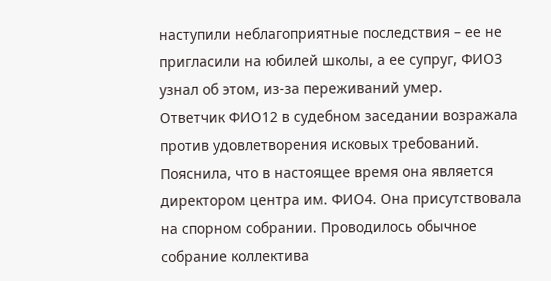наступили неблагоприятные последствия – ее не пригласили на юбилей школы, а ее супруг, ФИО3 узнал об этом, из-за переживаний умер.
Ответчик ФИО12 в судебном заседании возражала против удовлетворения исковых требований. Пояснила, что в настоящее время она является директором центра им. ФИО4. Она присутствовала на спорном собрании. Проводилось обычное собрание коллектива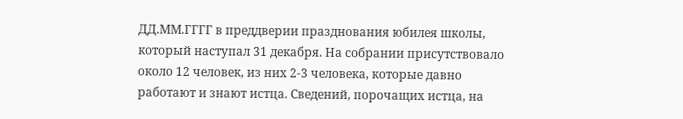ДД.ММ.ГГГГ в преддверии празднования юбилея школы, который наступал 31 декабря. На собрании присутствовало около 12 человек, из них 2-3 человека, которые давно работают и знают истца. Сведений, порочащих истца, на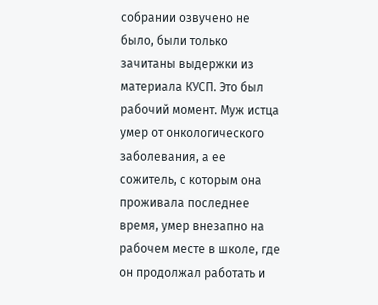собрании озвучено не было, были только зачитаны выдержки из материала КУСП. Это был рабочий момент. Муж истца умер от онкологического заболевания, а ее сожитель, с которым она проживала последнее время, умер внезапно на рабочем месте в школе, где он продолжал работать и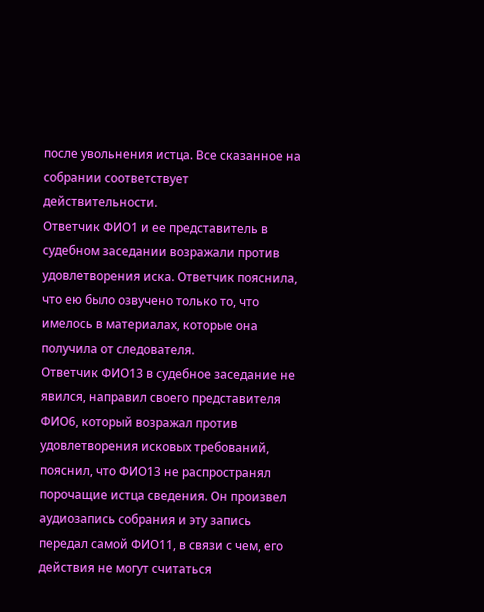после увольнения истца. Все сказанное на собрании соответствует действительности.
Ответчик ФИО1 и ее представитель в судебном заседании возражали против удовлетворения иска. Ответчик пояснила, что ею было озвучено только то, что имелось в материалах, которые она получила от следователя.
Ответчик ФИО13 в судебное заседание не явился, направил своего представителя ФИО6, который возражал против удовлетворения исковых требований, пояснил, что ФИО13 не распространял порочащие истца сведения. Он произвел аудиозапись собрания и эту запись передал самой ФИО11, в связи с чем, его действия не могут считаться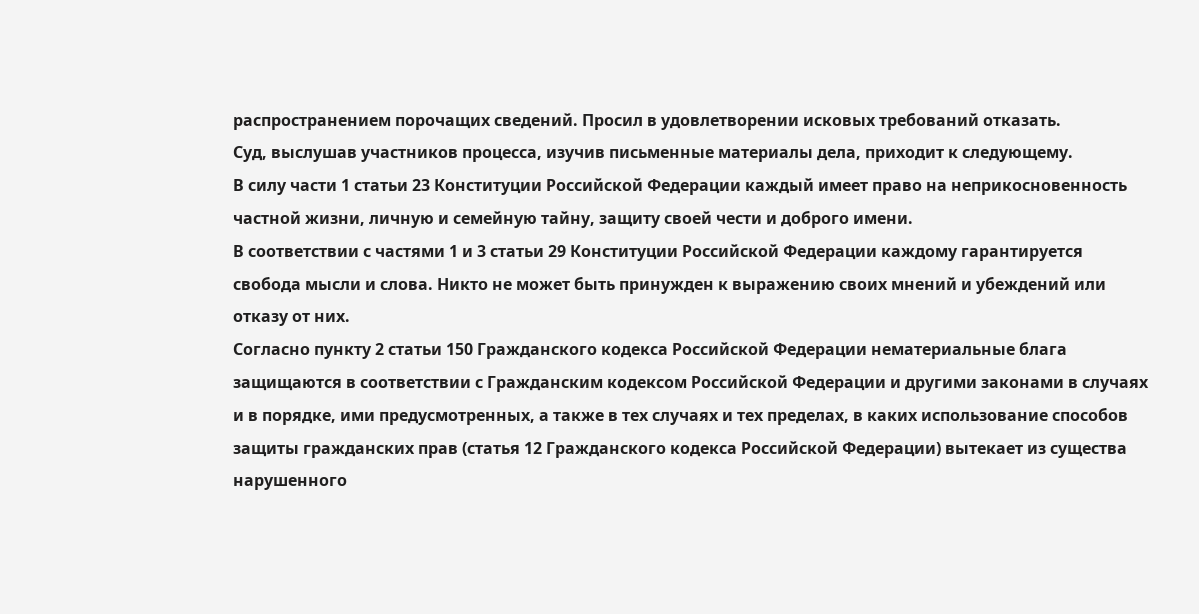распространением порочащих сведений. Просил в удовлетворении исковых требований отказать.
Суд, выслушав участников процесса, изучив письменные материалы дела, приходит к следующему.
В силу части 1 статьи 23 Конституции Российской Федерации каждый имеет право на неприкосновенность частной жизни, личную и семейную тайну, защиту своей чести и доброго имени.
В соответствии с частями 1 и 3 статьи 29 Конституции Российской Федерации каждому гарантируется свобода мысли и слова. Никто не может быть принужден к выражению своих мнений и убеждений или отказу от них.
Согласно пункту 2 статьи 150 Гражданского кодекса Российской Федерации нематериальные блага защищаются в соответствии с Гражданским кодексом Российской Федерации и другими законами в случаях и в порядке, ими предусмотренных, а также в тех случаях и тех пределах, в каких использование способов защиты гражданских прав (статья 12 Гражданского кодекса Российской Федерации) вытекает из существа нарушенного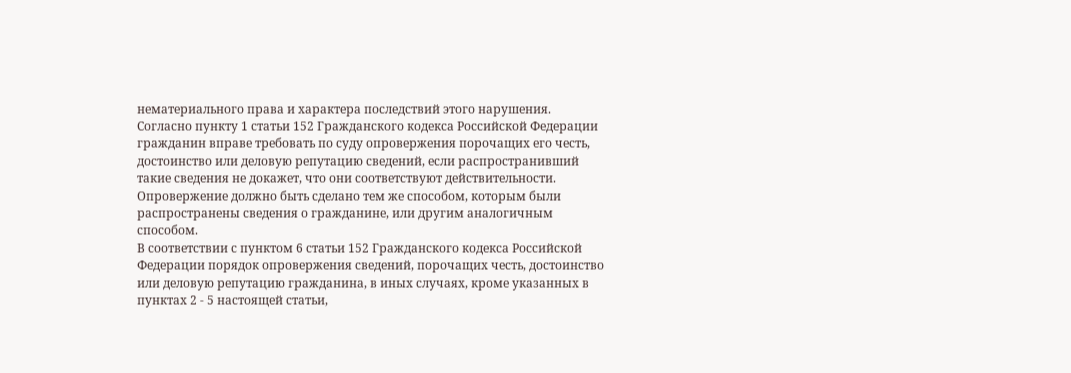нематериального права и характера последствий этого нарушения.
Согласно пункту 1 статьи 152 Гражданского кодекса Российской Федерации гражданин вправе требовать по суду опровержения порочащих его честь, достоинство или деловую репутацию сведений, если распространивший такие сведения не докажет, что они соответствуют действительности. Опровержение должно быть сделано тем же способом, которым были распространены сведения о гражданине, или другим аналогичным способом.
В соответствии с пунктом 6 статьи 152 Гражданского кодекса Российской Федерации порядок опровержения сведений, порочащих честь, достоинство или деловую репутацию гражданина, в иных случаях, кроме указанных в пунктах 2 - 5 настоящей статьи,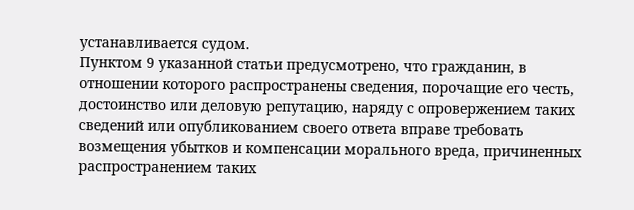устанавливается судом.
Пунктом 9 указанной статьи предусмотрено, что гражданин, в отношении которого распространены сведения, порочащие его честь, достоинство или деловую репутацию, наряду с опровержением таких сведений или опубликованием своего ответа вправе требовать возмещения убытков и компенсации морального вреда, причиненных распространением таких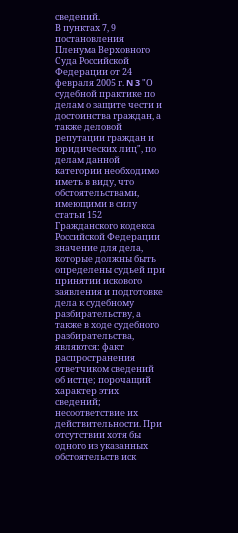сведений.
В пунктах 7, 9 постановления Пленума Верховного Суда Российской Федерации от 24 февраля 2005 г. N 3 "О судебной практике по делам о защите чести и достоинства граждан, а также деловой репутации граждан и юридических лиц", по делам данной категории необходимо иметь в виду, что обстоятельствами, имеющими в силу статьи 152 Гражданского кодекса Российской Федерации значение для дела, которые должны быть определены судьей при принятии искового заявления и подготовке дела к судебному разбирательству, а также в ходе судебного разбирательства, являются: факт распространения ответчиком сведений об истце; порочащий характер этих сведений; несоответствие их действительности. При отсутствии хотя бы одного из указанных обстоятельств иск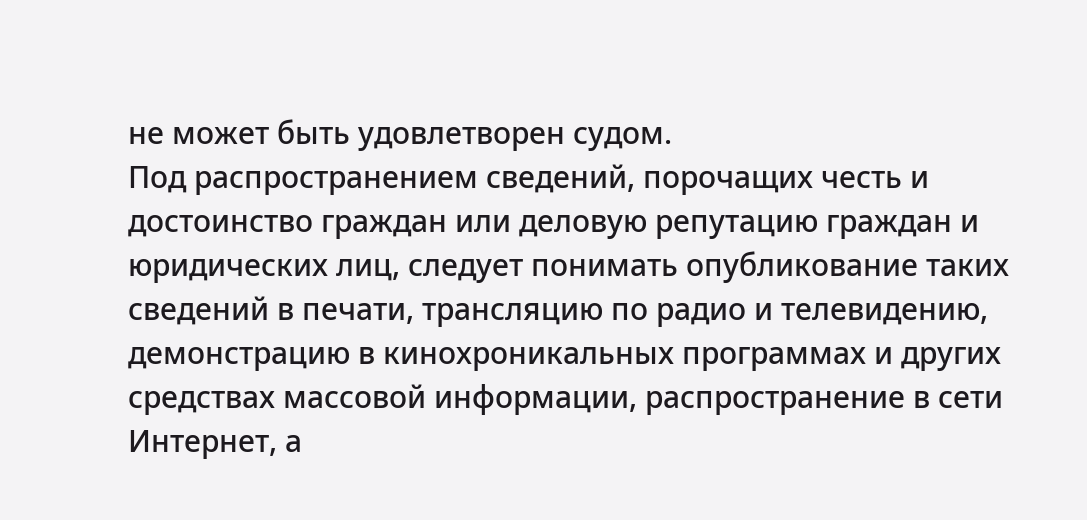не может быть удовлетворен судом.
Под распространением сведений, порочащих честь и достоинство граждан или деловую репутацию граждан и юридических лиц, следует понимать опубликование таких сведений в печати, трансляцию по радио и телевидению, демонстрацию в кинохроникальных программах и других средствах массовой информации, распространение в сети Интернет, а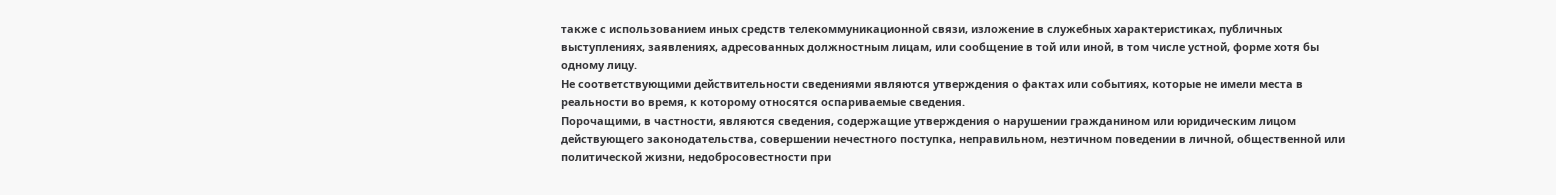также с использованием иных средств телекоммуникационной связи, изложение в служебных характеристиках, публичных выступлениях, заявлениях, адресованных должностным лицам, или сообщение в той или иной, в том числе устной, форме хотя бы одному лицу.
Не соответствующими действительности сведениями являются утверждения о фактах или событиях, которые не имели места в реальности во время, к которому относятся оспариваемые сведения.
Порочащими, в частности, являются сведения, содержащие утверждения о нарушении гражданином или юридическим лицом действующего законодательства, совершении нечестного поступка, неправильном, неэтичном поведении в личной, общественной или политической жизни, недобросовестности при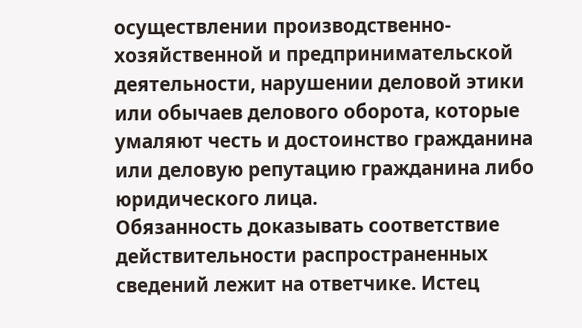осуществлении производственно-хозяйственной и предпринимательской деятельности, нарушении деловой этики или обычаев делового оборота, которые умаляют честь и достоинство гражданина или деловую репутацию гражданина либо юридического лица.
Обязанность доказывать соответствие действительности распространенных сведений лежит на ответчике. Истец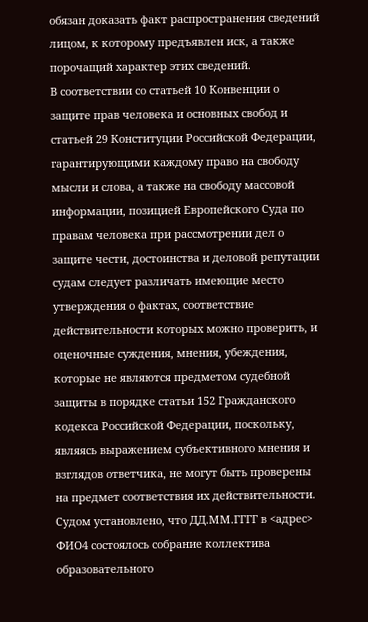обязан доказать факт распространения сведений лицом, к которому предъявлен иск, а также порочащий характер этих сведений.
В соответствии со статьей 10 Конвенции о защите прав человека и основных свобод и статьей 29 Конституции Российской Федерации, гарантирующими каждому право на свободу мысли и слова, а также на свободу массовой информации, позицией Европейского Суда по правам человека при рассмотрении дел о защите чести, достоинства и деловой репутации судам следует различать имеющие место утверждения о фактах, соответствие действительности которых можно проверить, и оценочные суждения, мнения, убеждения, которые не являются предметом судебной защиты в порядке статьи 152 Гражданского кодекса Российской Федерации, поскольку, являясь выражением субъективного мнения и взглядов ответчика, не могут быть проверены на предмет соответствия их действительности.
Судом установлено, что ДД.ММ.ГГГГ в <адрес> ФИО4 состоялось собрание коллектива образовательного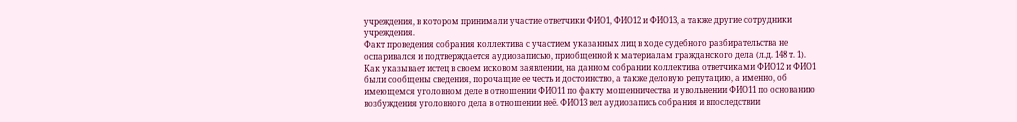учреждения, в котором принимали участие ответчики ФИО1, ФИО12 и ФИО13, а также другие сотрудники учреждения.
Факт проведения собрания коллектива с участием указанных лиц в ходе судебного разбирательства не оспаривался и подтверждается аудиозаписью, приобщенной к материалам гражданского дела (л.д. 148 т. 1).
Как указывает истец в своем исковом заявлении, на данном собрании коллектива ответчиками ФИО12 и ФИО1 были сообщены сведения, порочащие ее честь и достоинство, а также деловую репутацию, а именно, об имеющемся уголовном деле в отношении ФИО11 по факту мошенничества и увольнении ФИО11 по основанию возбуждения уголовного дела в отношении неё. ФИО13 вел аудиозапись собрания и впоследствии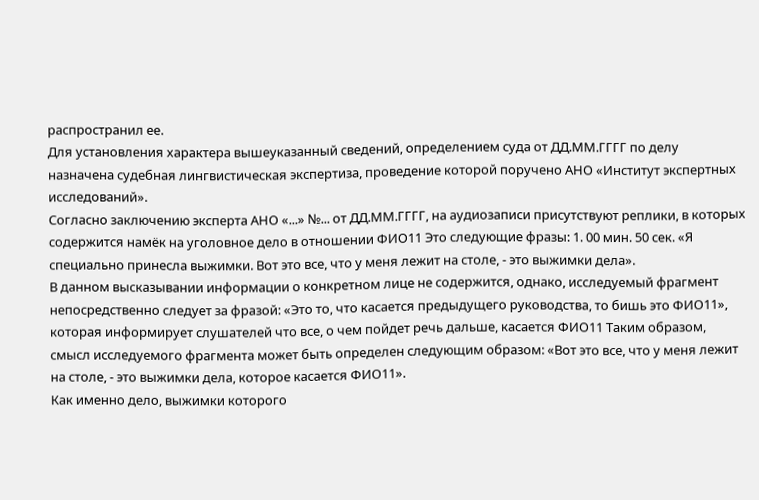распространил ее.
Для установления характера вышеуказанный сведений, определением суда от ДД.ММ.ГГГГ по делу назначена судебная лингвистическая экспертиза, проведение которой поручено АНО «Институт экспертных исследований».
Согласно заключению эксперта АНО «...» №... от ДД.ММ.ГГГГ, на аудиозаписи присутствуют реплики, в которых содержится намёк на уголовное дело в отношении ФИО11 Это следующие фразы: 1. 00 мин. 50 сек. «Я специально принесла выжимки. Вот это все, что у меня лежит на столе, - это выжимки дела».
В данном высказывании информации о конкретном лице не содержится, однако, исследуемый фрагмент непосредственно следует за фразой: «Это то, что касается предыдущего руководства, то бишь это ФИО11», которая информирует слушателей что все, о чем пойдет речь дальше, касается ФИО11 Таким образом, смысл исследуемого фрагмента может быть определен следующим образом: «Вот это все, что у меня лежит на столе, - это выжимки дела, которое касается ФИО11».
Как именно дело, выжимки которого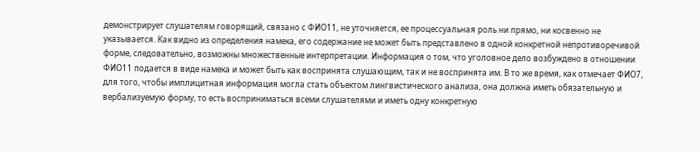демонстрирует слушателям говорящий, связано с ФИО11, не уточняется, ее процессуальная роль ни прямо, ни косвенно не указывается. Как видно из определения намека, его содержание не может быть представлено в одной конкретной непротиворечивой форме, следовательно, возможны множественные интерпретации. Информация о том, что уголовное дело возбуждено в отношении ФИО11 подается в виде намека и может быть как воспринята слушающим, так и не воспринята им. В то же время, как отмечает ФИО7, для того, чтобы имплицитная информация могла стать объектом лингвистического анализа, она должна иметь обязательную и вербализуемую форму, то есть восприниматься всеми слушателями и иметь одну конкретную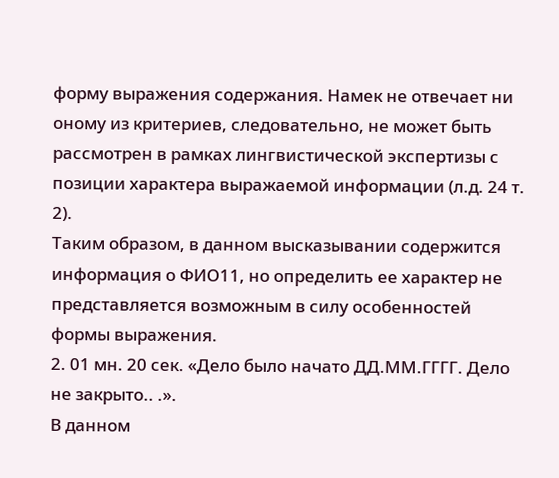форму выражения содержания. Намек не отвечает ни оному из критериев, следовательно, не может быть рассмотрен в рамках лингвистической экспертизы с позиции характера выражаемой информации (л.д. 24 т. 2).
Таким образом, в данном высказывании содержится информация о ФИО11, но определить ее характер не представляется возможным в силу особенностей формы выражения.
2. 01 мн. 20 сек. «Дело было начато ДД.ММ.ГГГГ. Дело не закрыто.. .».
В данном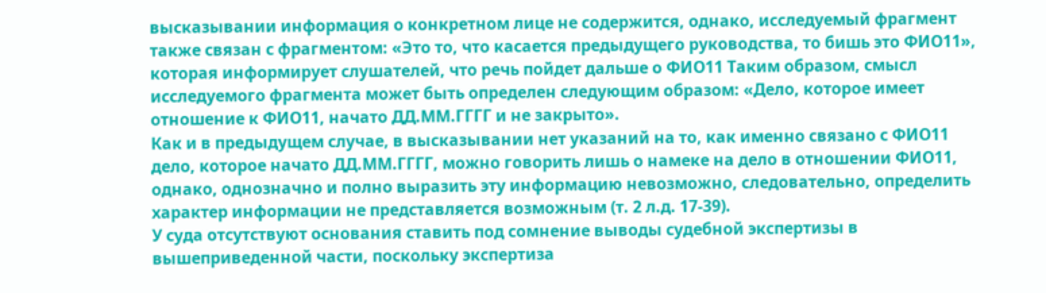высказывании информация о конкретном лице не содержится, однако, исследуемый фрагмент также связан с фрагментом: «Это то, что касается предыдущего руководства, то бишь это ФИО11», которая информирует слушателей, что речь пойдет дальше о ФИО11 Таким образом, смысл исследуемого фрагмента может быть определен следующим образом: «Дело, которое имеет отношение к ФИО11, начато ДД.ММ.ГГГГ и не закрыто».
Как и в предыдущем случае, в высказывании нет указаний на то, как именно связано с ФИО11 дело, которое начато ДД.ММ.ГГГГ, можно говорить лишь о намеке на дело в отношении ФИО11, однако, однозначно и полно выразить эту информацию невозможно, следовательно, определить характер информации не представляется возможным (т. 2 л.д. 17-39).
У суда отсутствуют основания ставить под сомнение выводы судебной экспертизы в вышеприведенной части, поскольку экспертиза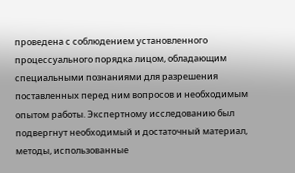проведена с соблюдением установленного процессуального порядка лицом, обладающим специальными познаниями для разрешения поставленных перед ним вопросов и необходимым опытом работы. Экспертному исследованию был подвергнут необходимый и достаточный материал, методы, использованные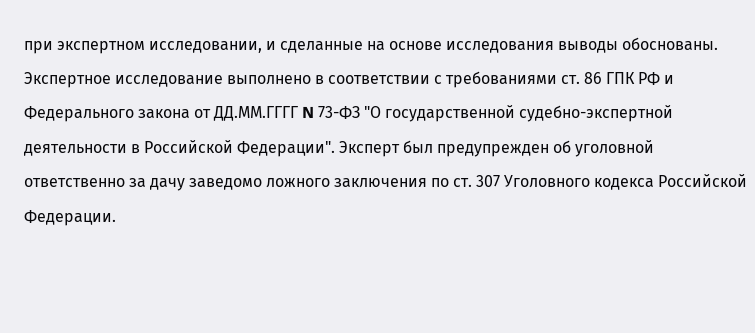при экспертном исследовании, и сделанные на основе исследования выводы обоснованы. Экспертное исследование выполнено в соответствии с требованиями ст. 86 ГПК РФ и Федерального закона от ДД.ММ.ГГГГ N 73-ФЗ "О государственной судебно-экспертной деятельности в Российской Федерации". Эксперт был предупрежден об уголовной ответственно за дачу заведомо ложного заключения по ст. 307 Уголовного кодекса Российской Федерации.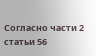Согласно части 2 статьи 56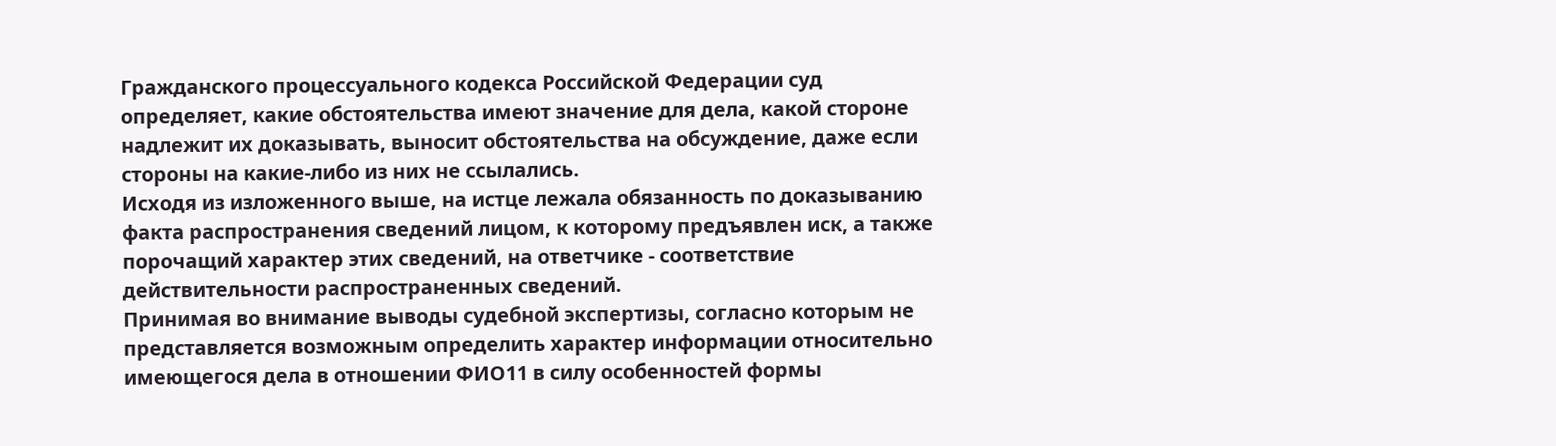Гражданского процессуального кодекса Российской Федерации суд определяет, какие обстоятельства имеют значение для дела, какой стороне надлежит их доказывать, выносит обстоятельства на обсуждение, даже если стороны на какие-либо из них не ссылались.
Исходя из изложенного выше, на истце лежала обязанность по доказыванию факта распространения сведений лицом, к которому предъявлен иск, а также порочащий характер этих сведений, на ответчике - соответствие действительности распространенных сведений.
Принимая во внимание выводы судебной экспертизы, согласно которым не представляется возможным определить характер информации относительно имеющегося дела в отношении ФИО11 в силу особенностей формы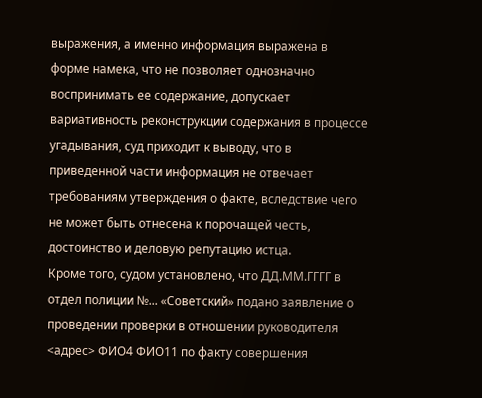выражения, а именно информация выражена в форме намека, что не позволяет однозначно воспринимать ее содержание, допускает вариативность реконструкции содержания в процессе угадывания, суд приходит к выводу, что в приведенной части информация не отвечает требованиям утверждения о факте, вследствие чего не может быть отнесена к порочащей честь, достоинство и деловую репутацию истца.
Кроме того, судом установлено, что ДД.ММ.ГГГГ в отдел полиции №... «Советский» подано заявление о проведении проверки в отношении руководителя <адрес> ФИО4 ФИО11 по факту совершения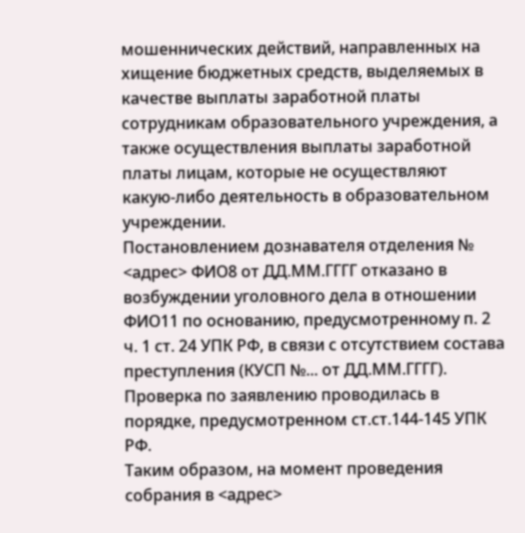мошеннических действий, направленных на хищение бюджетных средств, выделяемых в качестве выплаты заработной платы сотрудникам образовательного учреждения, а также осуществления выплаты заработной платы лицам, которые не осуществляют какую-либо деятельность в образовательном учреждении.
Постановлением дознавателя отделения № <адрес> ФИО8 от ДД.ММ.ГГГГ отказано в возбуждении уголовного дела в отношении ФИО11 по основанию, предусмотренному п. 2 ч. 1 ст. 24 УПК РФ, в связи с отсутствием состава преступления (КУСП №... от ДД.ММ.ГГГГ).
Проверка по заявлению проводилась в порядке, предусмотренном ст.ст.144-145 УПК РФ.
Таким образом, на момент проведения собрания в <адрес>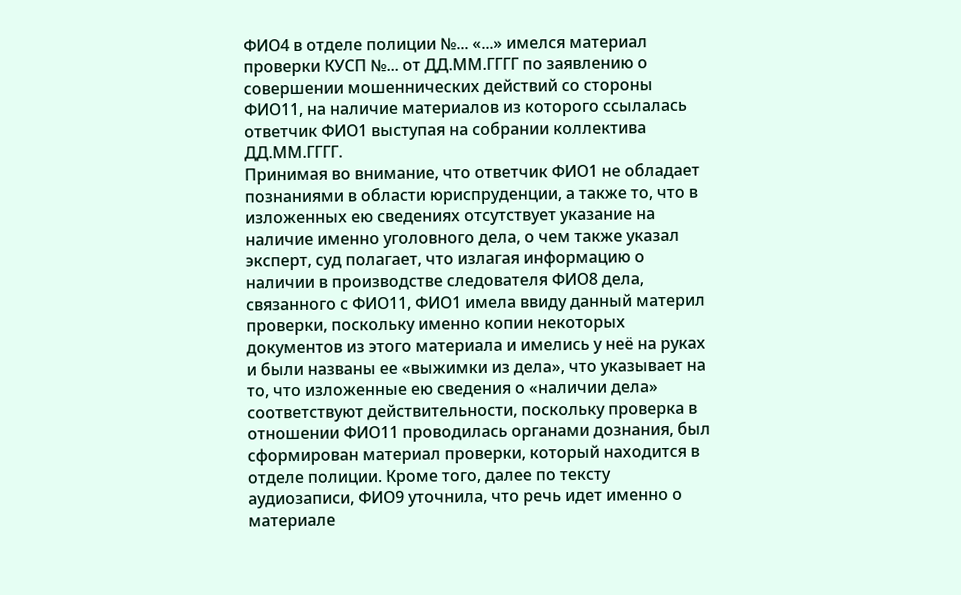ФИО4 в отделе полиции №... «...» имелся материал проверки КУСП №... от ДД.ММ.ГГГГ по заявлению о совершении мошеннических действий со стороны ФИО11, на наличие материалов из которого ссылалась ответчик ФИО1 выступая на собрании коллектива ДД.ММ.ГГГГ.
Принимая во внимание, что ответчик ФИО1 не обладает познаниями в области юриспруденции, а также то, что в изложенных ею сведениях отсутствует указание на наличие именно уголовного дела, о чем также указал эксперт, суд полагает, что излагая информацию о наличии в производстве следователя ФИО8 дела, связанного с ФИО11, ФИО1 имела ввиду данный материл проверки, поскольку именно копии некоторых документов из этого материала и имелись у неё на руках и были названы ее «выжимки из дела», что указывает на то, что изложенные ею сведения о «наличии дела» соответствуют действительности, поскольку проверка в отношении ФИО11 проводилась органами дознания, был сформирован материал проверки, который находится в отделе полиции. Кроме того, далее по тексту аудиозаписи, ФИО9 уточнила, что речь идет именно о материале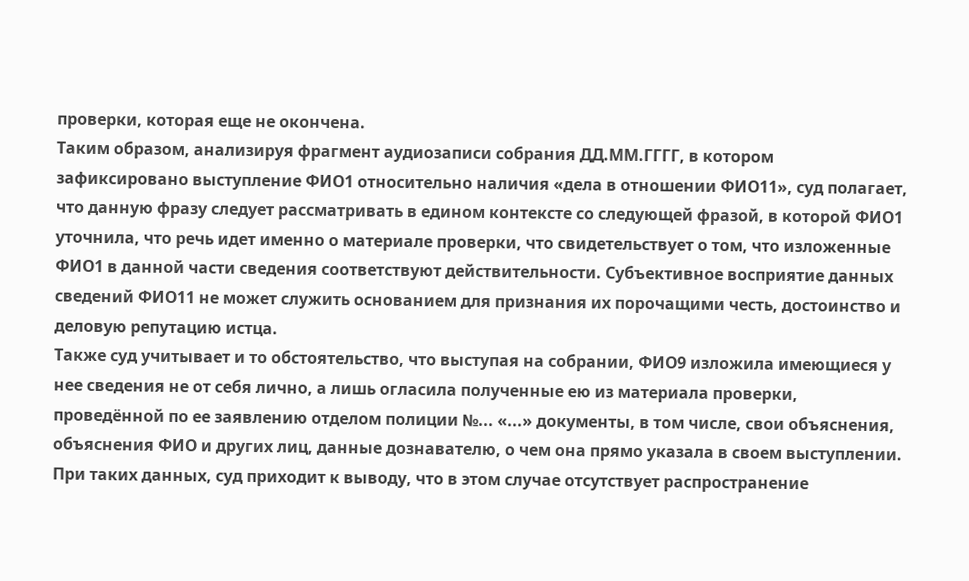проверки, которая еще не окончена.
Таким образом, анализируя фрагмент аудиозаписи собрания ДД.ММ.ГГГГ, в котором зафиксировано выступление ФИО1 относительно наличия «дела в отношении ФИО11», суд полагает, что данную фразу следует рассматривать в едином контексте со следующей фразой, в которой ФИО1 уточнила, что речь идет именно о материале проверки, что свидетельствует о том, что изложенные ФИО1 в данной части сведения соответствуют действительности. Субъективное восприятие данных сведений ФИО11 не может служить основанием для признания их порочащими честь, достоинство и деловую репутацию истца.
Также суд учитывает и то обстоятельство, что выступая на собрании, ФИО9 изложила имеющиеся у нее сведения не от себя лично, а лишь огласила полученные ею из материала проверки, проведённой по ее заявлению отделом полиции №... «...» документы, в том числе, свои объяснения, объяснения ФИО и других лиц, данные дознавателю, о чем она прямо указала в своем выступлении.
При таких данных, суд приходит к выводу, что в этом случае отсутствует распространение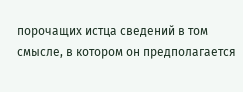порочащих истца сведений в том смысле, в котором он предполагается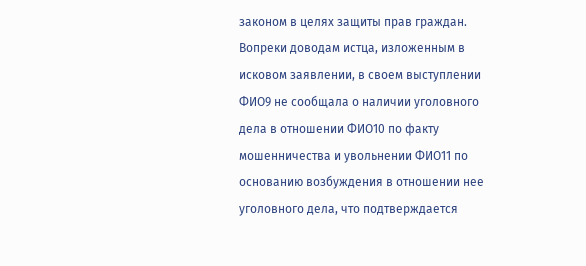законом в целях защиты прав граждан.
Вопреки доводам истца, изложенным в исковом заявлении, в своем выступлении ФИО9 не сообщала о наличии уголовного дела в отношении ФИО10 по факту мошенничества и увольнении ФИО11 по основанию возбуждения в отношении нее уголовного дела, что подтверждается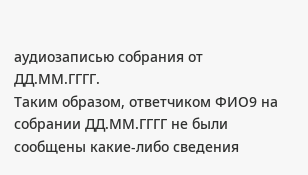аудиозаписью собрания от ДД.ММ.ГГГГ.
Таким образом, ответчиком ФИО9 на собрании ДД.ММ.ГГГГ не были сообщены какие-либо сведения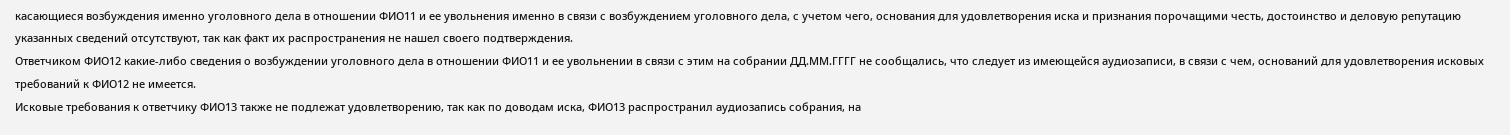касающиеся возбуждения именно уголовного дела в отношении ФИО11 и ее увольнения именно в связи с возбуждением уголовного дела, с учетом чего, основания для удовлетворения иска и признания порочащими честь, достоинство и деловую репутацию указанных сведений отсутствуют, так как факт их распространения не нашел своего подтверждения.
Ответчиком ФИО12 какие-либо сведения о возбуждении уголовного дела в отношении ФИО11 и ее увольнении в связи с этим на собрании ДД.ММ.ГГГГ не сообщались, что следует из имеющейся аудиозаписи, в связи с чем, оснований для удовлетворения исковых требований к ФИО12 не имеется.
Исковые требования к ответчику ФИО13 также не подлежат удовлетворению, так как по доводам иска, ФИО13 распространил аудиозапись собрания, на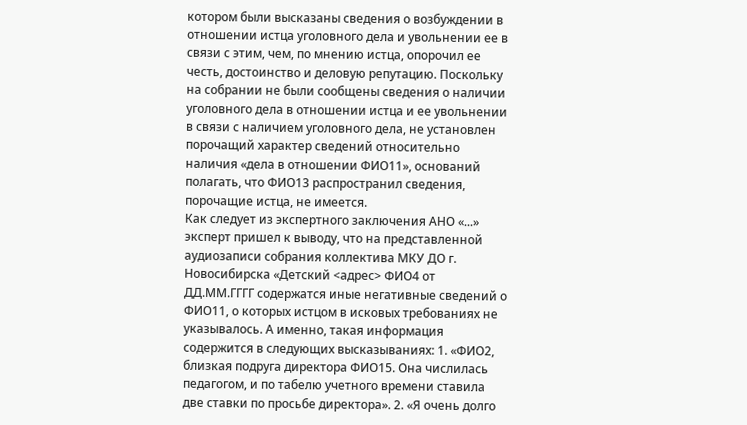котором были высказаны сведения о возбуждении в отношении истца уголовного дела и увольнении ее в связи с этим, чем, по мнению истца, опорочил ее честь, достоинство и деловую репутацию. Поскольку на собрании не были сообщены сведения о наличии уголовного дела в отношении истца и ее увольнении в связи с наличием уголовного дела, не установлен порочащий характер сведений относительно наличия «дела в отношении ФИО11», оснований полагать, что ФИО13 распространил сведения, порочащие истца, не имеется.
Как следует из экспертного заключения АНО «...» эксперт пришел к выводу, что на представленной аудиозаписи собрания коллектива МКУ ДО г. Новосибирска «Детский <адрес> ФИО4 от ДД.ММ.ГГГГ содержатся иные негативные сведений о ФИО11, о которых истцом в исковых требованиях не указывалось. А именно, такая информация содержится в следующих высказываниях: 1. «ФИО2, близкая подруга директора ФИО15. Она числилась педагогом, и по табелю учетного времени ставила две ставки по просьбе директора». 2. «Я очень долго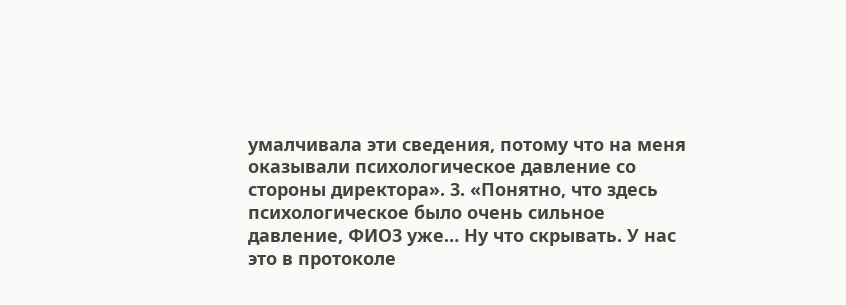умалчивала эти сведения, потому что на меня оказывали психологическое давление со стороны директора». 3. «Понятно, что здесь психологическое было очень сильное давление, ФИО3 уже… Ну что скрывать. У нас это в протоколе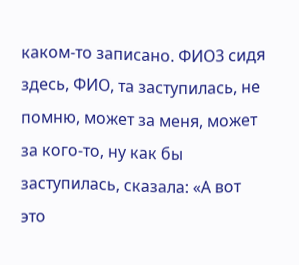каком-то записано. ФИО3 сидя здесь, ФИО, та заступилась, не помню, может за меня, может за кого-то, ну как бы заступилась, сказала: «А вот это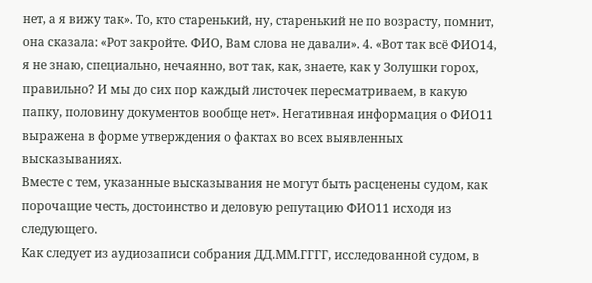нет, а я вижу так». То, кто старенький, ну, старенький не по возрасту, помнит, она сказала: «Рот закройте. ФИО, Вам слова не давали». 4. «Вот так всё ФИО14, я не знаю, специально, нечаянно, вот так, как, знаете, как у Золушки горох, правильно? И мы до сих пор каждый листочек пересматриваем, в какую папку, половину документов вообще нет». Негативная информация о ФИО11 выражена в форме утверждения о фактах во всех выявленных высказываниях.
Вместе с тем, указанные высказывания не могут быть расценены судом, как порочащие честь, достоинство и деловую репутацию ФИО11 исходя из следующего.
Как следует из аудиозаписи собрания ДД.ММ.ГГГГ, исследованной судом, в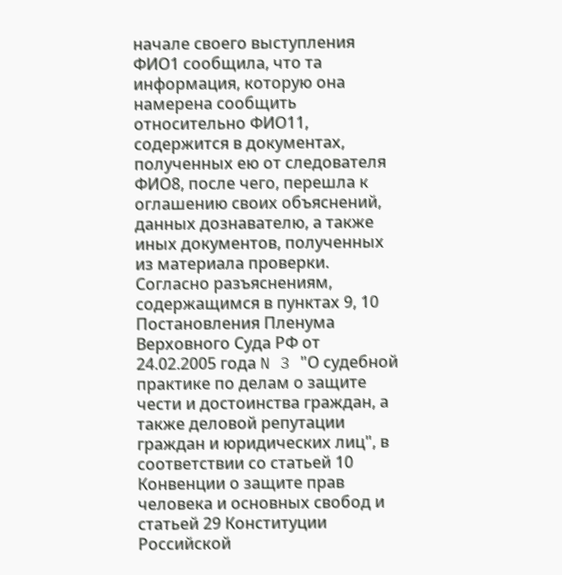начале своего выступления ФИО1 сообщила, что та информация, которую она намерена сообщить относительно ФИО11, содержится в документах, полученных ею от следователя ФИО8, после чего, перешла к оглашению своих объяснений, данных дознавателю, а также иных документов, полученных из материала проверки.
Согласно разъяснениям, содержащимся в пунктах 9, 10 Постановления Пленума Верховного Суда РФ от 24.02.2005 года N 3 "О судебной практике по делам о защите чести и достоинства граждан, а также деловой репутации граждан и юридических лиц", в соответствии со статьей 10 Конвенции о защите прав человека и основных свобод и статьей 29 Конституции Российской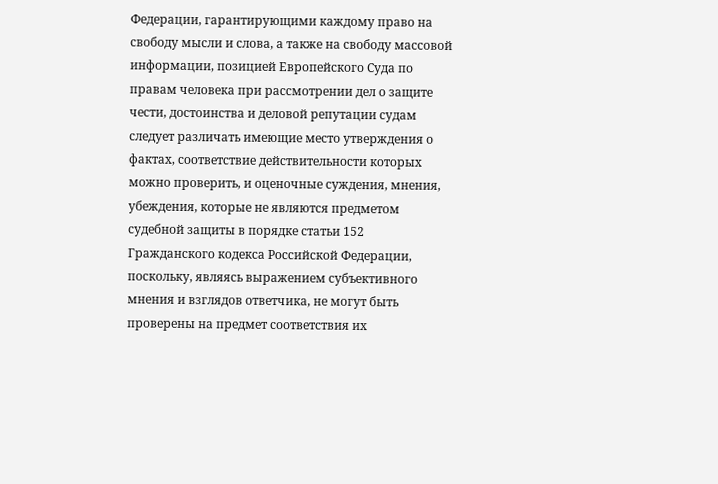Федерации, гарантирующими каждому право на свободу мысли и слова, а также на свободу массовой информации, позицией Европейского Суда по правам человека при рассмотрении дел о защите чести, достоинства и деловой репутации судам следует различать имеющие место утверждения о фактах, соответствие действительности которых можно проверить, и оценочные суждения, мнения, убеждения, которые не являются предметом судебной защиты в порядке статьи 152 Гражданского кодекса Российской Федерации, поскольку, являясь выражением субъективного мнения и взглядов ответчика, не могут быть проверены на предмет соответствия их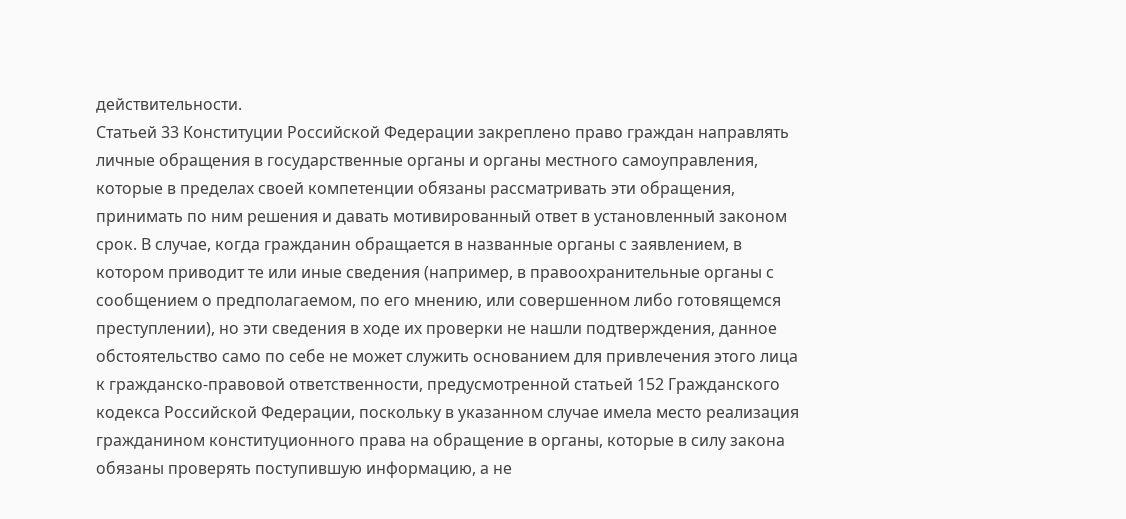действительности.
Статьей 33 Конституции Российской Федерации закреплено право граждан направлять личные обращения в государственные органы и органы местного самоуправления, которые в пределах своей компетенции обязаны рассматривать эти обращения, принимать по ним решения и давать мотивированный ответ в установленный законом срок. В случае, когда гражданин обращается в названные органы с заявлением, в котором приводит те или иные сведения (например, в правоохранительные органы с сообщением о предполагаемом, по его мнению, или совершенном либо готовящемся преступлении), но эти сведения в ходе их проверки не нашли подтверждения, данное обстоятельство само по себе не может служить основанием для привлечения этого лица к гражданско-правовой ответственности, предусмотренной статьей 152 Гражданского кодекса Российской Федерации, поскольку в указанном случае имела место реализация гражданином конституционного права на обращение в органы, которые в силу закона обязаны проверять поступившую информацию, а не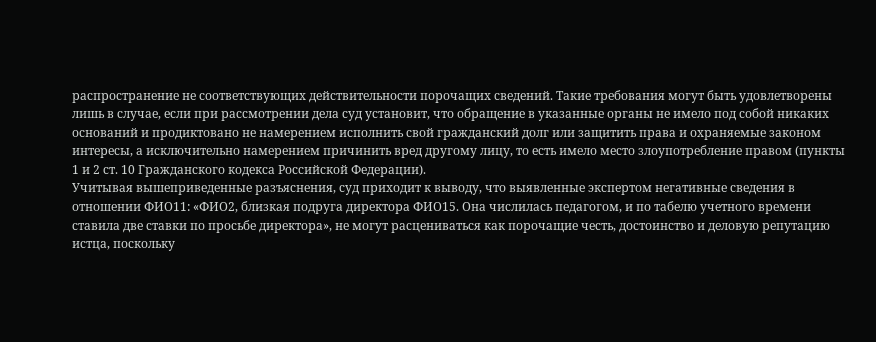распространение не соответствующих действительности порочащих сведений. Такие требования могут быть удовлетворены лишь в случае, если при рассмотрении дела суд установит, что обращение в указанные органы не имело под собой никаких оснований и продиктовано не намерением исполнить свой гражданский долг или защитить права и охраняемые законом интересы, а исключительно намерением причинить вред другому лицу, то есть имело место злоупотребление правом (пункты 1 и 2 ст. 10 Гражданского кодекса Российской Федерации).
Учитывая вышеприведенные разъяснения, суд приходит к выводу, что выявленные экспертом негативные сведения в отношении ФИО11: «ФИО2, близкая подруга директора ФИО15. Она числилась педагогом, и по табелю учетного времени ставила две ставки по просьбе директора», не могут расцениваться как порочащие честь, достоинство и деловую репутацию истца, поскольку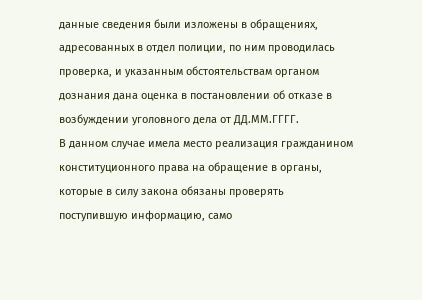данные сведения были изложены в обращениях, адресованных в отдел полиции, по ним проводилась проверка, и указанным обстоятельствам органом дознания дана оценка в постановлении об отказе в возбуждении уголовного дела от ДД.ММ.ГГГГ.
В данном случае имела место реализация гражданином конституционного права на обращение в органы, которые в силу закона обязаны проверять поступившую информацию, само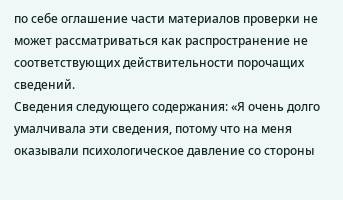по себе оглашение части материалов проверки не может рассматриваться как распространение не соответствующих действительности порочащих сведений.
Сведения следующего содержания: «Я очень долго умалчивала эти сведения, потому что на меня оказывали психологическое давление со стороны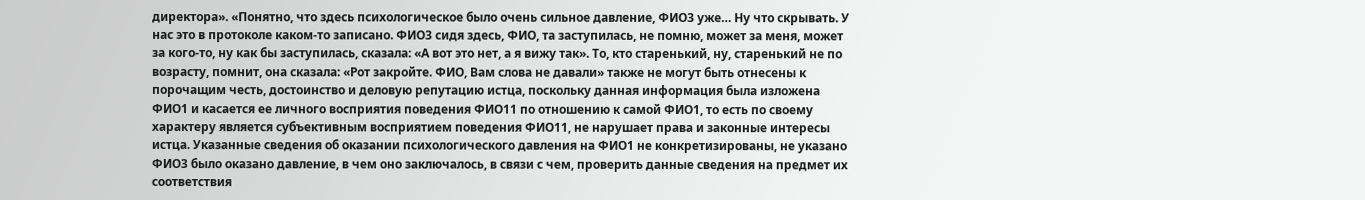директора». «Понятно, что здесь психологическое было очень сильное давление, ФИО3 уже… Ну что скрывать. У нас это в протоколе каком-то записано. ФИО3 сидя здесь, ФИО, та заступилась, не помню, может за меня, может за кого-то, ну как бы заступилась, сказала: «А вот это нет, а я вижу так». То, кто старенький, ну, старенький не по возрасту, помнит, она сказала: «Рот закройте. ФИО, Вам слова не давали» также не могут быть отнесены к порочащим честь, достоинство и деловую репутацию истца, поскольку данная информация была изложена ФИО1 и касается ее личного восприятия поведения ФИО11 по отношению к самой ФИО1, то есть по своему характеру является субъективным восприятием поведения ФИО11, не нарушает права и законные интересы истца. Указанные сведения об оказании психологического давления на ФИО1 не конкретизированы, не указано ФИО3 было оказано давление, в чем оно заключалось, в связи с чем, проверить данные сведения на предмет их соответствия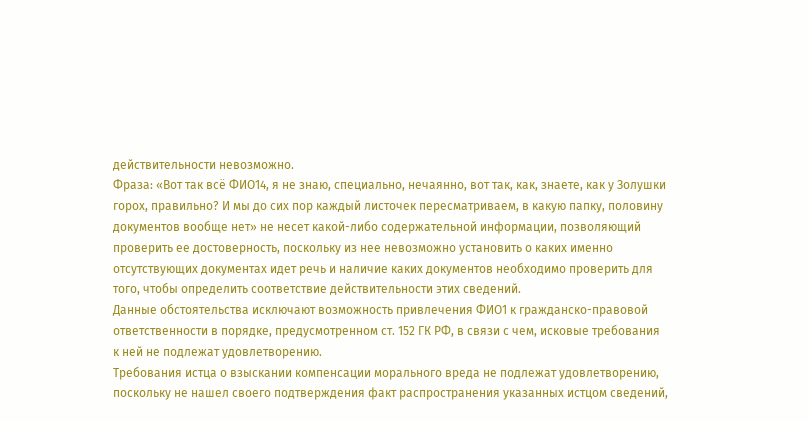действительности невозможно.
Фраза: «Вот так всё ФИО14, я не знаю, специально, нечаянно, вот так, как, знаете, как у Золушки горох, правильно? И мы до сих пор каждый листочек пересматриваем, в какую папку, половину документов вообще нет» не несет какой-либо содержательной информации, позволяющий проверить ее достоверность, поскольку из нее невозможно установить о каких именно отсутствующих документах идет речь и наличие каких документов необходимо проверить для того, чтобы определить соответствие действительности этих сведений.
Данные обстоятельства исключают возможность привлечения ФИО1 к гражданско-правовой ответственности в порядке, предусмотренном ст. 152 ГК РФ, в связи с чем, исковые требования к ней не подлежат удовлетворению.
Требования истца о взыскании компенсации морального вреда не подлежат удовлетворению, поскольку не нашел своего подтверждения факт распространения указанных истцом сведений,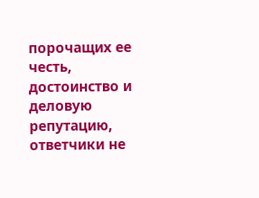порочащих ее честь, достоинство и деловую репутацию, ответчики не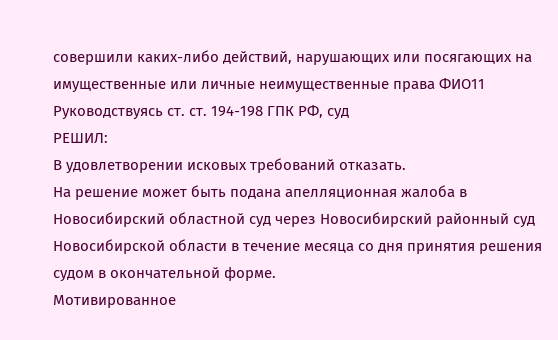совершили каких-либо действий, нарушающих или посягающих на имущественные или личные неимущественные права ФИО11
Руководствуясь ст. ст. 194-198 ГПК РФ, суд
РЕШИЛ:
В удовлетворении исковых требований отказать.
На решение может быть подана апелляционная жалоба в Новосибирский областной суд через Новосибирский районный суд Новосибирской области в течение месяца со дня принятия решения судом в окончательной форме.
Мотивированное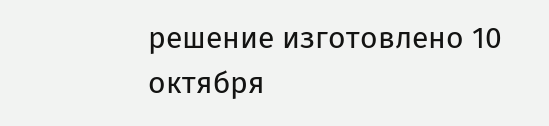решение изготовлено 10 октября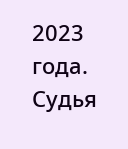2023 года.
Судья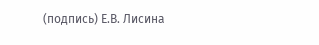(подпись) Е.В. Лисина